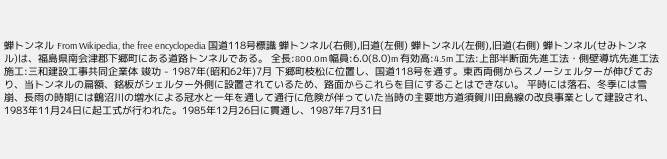蝉トンネル From Wikipedia, the free encyclopedia 国道118号標識 蝉トンネル(右側),旧道(左側) 蝉トンネル(左側),旧道(右側) 蝉トンネル(せみトンネル)は、福島県南会津郡下郷町にある道路トンネルである。 全長:800.0m 幅員:6.0(8.0)m 有効高:4.5m 工法:上部半断面先進工法・側壁導坑先進工法 施工:三和建設工事共同企業体 竣功 - 1987年(昭和62年)7月 下郷町枝松に位置し、国道118号を通す。東西両側からスノーシェルターが伸びており、当トンネルの扁額、銘板がシェルター外側に設置されているため、路面からこれらを目にすることはできない。 平時には落石、冬季には雪崩、長雨の時期には鶴沼川の増水による冠水と一年を通して通行に危険が伴っていた当時の主要地方道須賀川田島線の改良事業として建設され、1983年11月24日に起工式が行われた。1985年12月26日に貫通し、1987年7月31日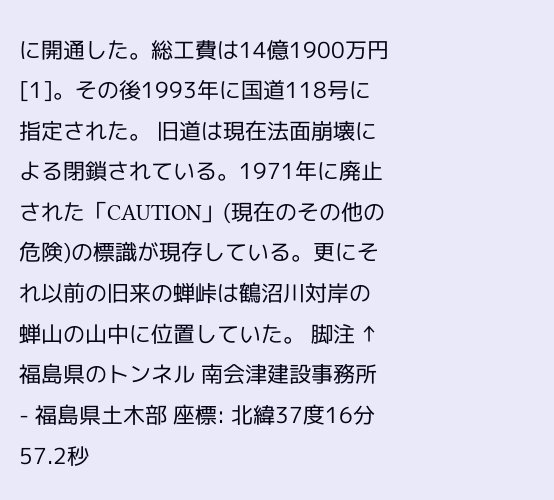に開通した。総工費は14億1900万円[1]。その後1993年に国道118号に指定された。 旧道は現在法面崩壊による閉鎖されている。1971年に廃止された「CAUTION」(現在のその他の危険)の標識が現存している。更にそれ以前の旧来の蝉峠は鶴沼川対岸の蝉山の山中に位置していた。 脚注 ↑ 福島県のトンネル 南会津建設事務所 - 福島県土木部 座標: 北緯37度16分57.2秒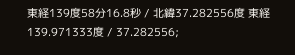東経139度58分16.8秒 / 北緯37.282556度 東経139.971333度 / 37.282556;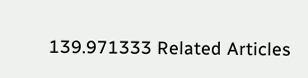139.971333 Related Articles